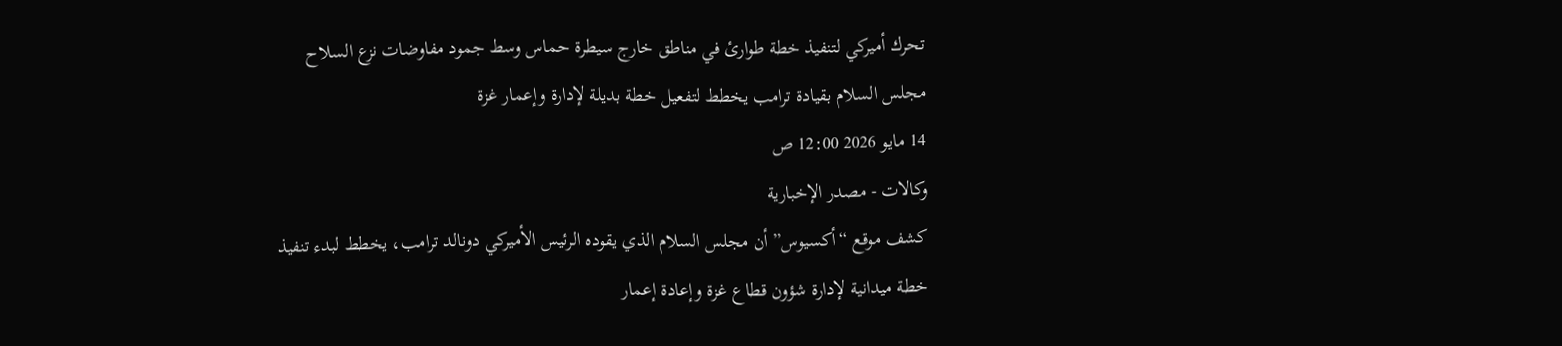تحرك أميركي لتنفيذ خطة طوارئ في مناطق خارج سيطرة حماس وسط جمود مفاوضات نزع السلاح
مجلس السلام بقيادة ترامب يخطط لتفعيل خطة بديلة لإدارة وإعمار غزة
14 مايو 2026 12:00 ص
وكالات - مصدر الإخبارية
كشف موقع “أكسيوس” أن مجلس السلام الذي يقوده الرئيس الأميركي دونالد ترامب، يخطط لبدء تنفيذ خطة ميدانية لإدارة شؤون قطاع غزة وإعادة إعمار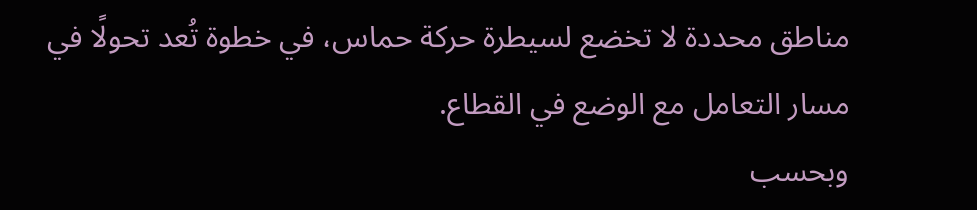مناطق محددة لا تخضع لسيطرة حركة حماس، في خطوة تُعد تحولًا في مسار التعامل مع الوضع في القطاع.
وبحسب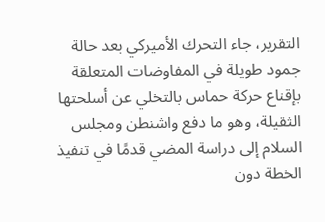التقرير، جاء التحرك الأميركي بعد حالة جمود طويلة في المفاوضات المتعلقة بإقناع حركة حماس بالتخلي عن أسلحتها الثقيلة، وهو ما دفع واشنطن ومجلس السلام إلى دراسة المضي قدمًا في تنفيذ الخطة دون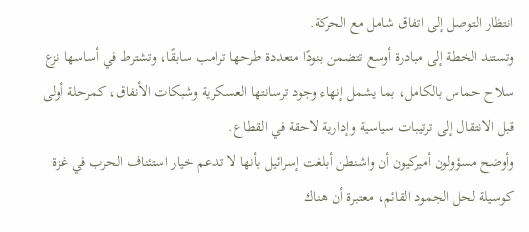انتظار التوصل إلى اتفاق شامل مع الحركة.
وتستند الخطة إلى مبادرة أوسع تتضمن بنودًا متعددة طرحها ترامب سابقًا، وتشترط في أساسها نزع سلاح حماس بالكامل، بما يشمل إنهاء وجود ترسانتها العسكرية وشبكات الأنفاق، كمرحلة أولى قبل الانتقال إلى ترتيبات سياسية وإدارية لاحقة في القطاع.
وأوضح مسؤولون أميركيون أن واشنطن أبلغت إسرائيل بأنها لا تدعم خيار استئناف الحرب في غزة كوسيلة لحل الجمود القائم، معتبرة أن هناك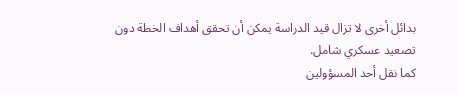بدائل أخرى لا تزال قيد الدراسة يمكن أن تحقق أهداف الخطة دون تصعيد عسكري شامل.
كما نقل أحد المسؤولين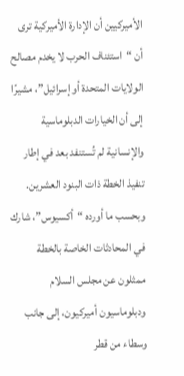الأميركيين أن الإدارة الأميركية ترى أن “استئناف الحرب لا يخدم مصالح الولايات المتحدة أو إسرائيل”، مشيرًا إلى أن الخيارات الدبلوماسية والإنسانية لم تُستنفد بعد في إطار تنفيذ الخطة ذات البنود العشرين.
وبحسب ما أورده “أكسيوس”، شارك في المحادثات الخاصة بالخطة ممثلون عن مجلس السلام ودبلوماسيون أميركيون، إلى جانب وسطاء من قطر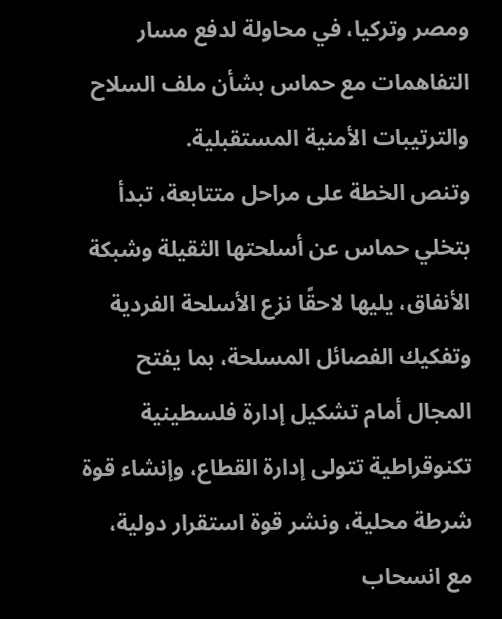ومصر وتركيا، في محاولة لدفع مسار التفاهمات مع حماس بشأن ملف السلاح والترتيبات الأمنية المستقبلية.
وتنص الخطة على مراحل متتابعة، تبدأ بتخلي حماس عن أسلحتها الثقيلة وشبكة الأنفاق، يليها لاحقًا نزع الأسلحة الفردية وتفكيك الفصائل المسلحة، بما يفتح المجال أمام تشكيل إدارة فلسطينية تكنوقراطية تتولى إدارة القطاع، وإنشاء قوة شرطة محلية، ونشر قوة استقرار دولية، مع انسحاب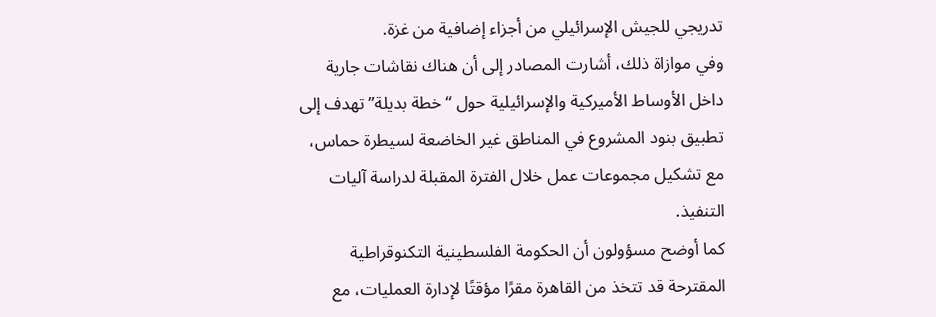تدريجي للجيش الإسرائيلي من أجزاء إضافية من غزة.
وفي موازاة ذلك، أشارت المصادر إلى أن هناك نقاشات جارية داخل الأوساط الأميركية والإسرائيلية حول “خطة بديلة” تهدف إلى تطبيق بنود المشروع في المناطق غير الخاضعة لسيطرة حماس، مع تشكيل مجموعات عمل خلال الفترة المقبلة لدراسة آليات التنفيذ.
كما أوضح مسؤولون أن الحكومة الفلسطينية التكنوقراطية المقترحة قد تتخذ من القاهرة مقرًا مؤقتًا لإدارة العمليات، مع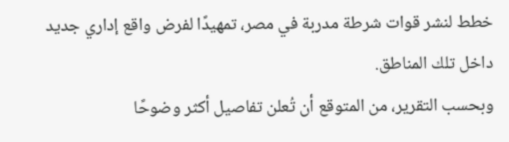خطط لنشر قوات شرطة مدربة في مصر، تمهيدًا لفرض واقع إداري جديد داخل تلك المناطق.
وبحسب التقرير، من المتوقع أن تُعلن تفاصيل أكثر وضوحًا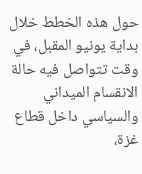حول هذه الخطط خلال بداية يونيو المقبل، في وقت تتواصل فيه حالة الانقسام الميداني والسياسي داخل قطاع غزة،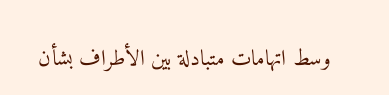وسط اتهامات متبادلة بين الأطراف بشأن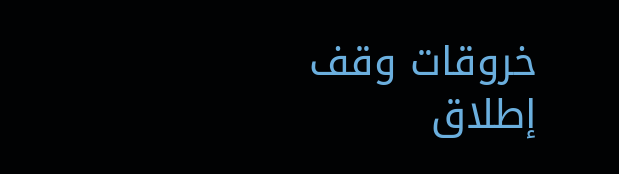خروقات وقف إطلاق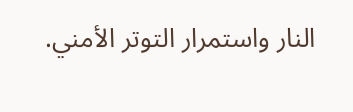النار واستمرار التوتر الأمني.